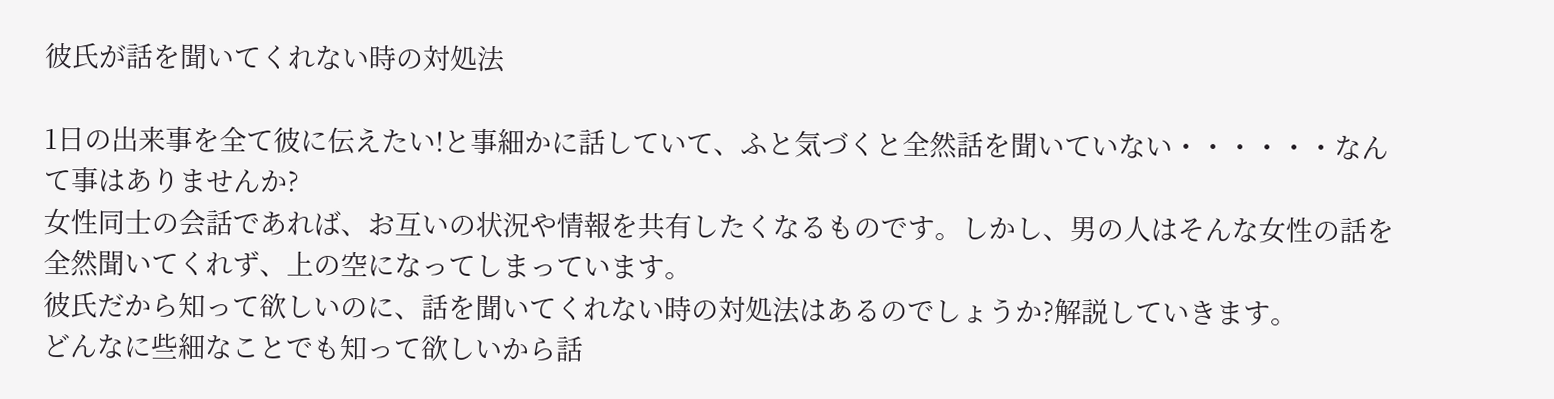彼氏が話を聞いてくれない時の対処法

1日の出来事を全て彼に伝えたい!と事細かに話していて、ふと気づくと全然話を聞いていない・・・・・・なんて事はありませんか?
女性同士の会話であれば、お互いの状況や情報を共有したくなるものです。しかし、男の人はそんな女性の話を全然聞いてくれず、上の空になってしまっています。
彼氏だから知って欲しいのに、話を聞いてくれない時の対処法はあるのでしょうか?解説していきます。
どんなに些細なことでも知って欲しいから話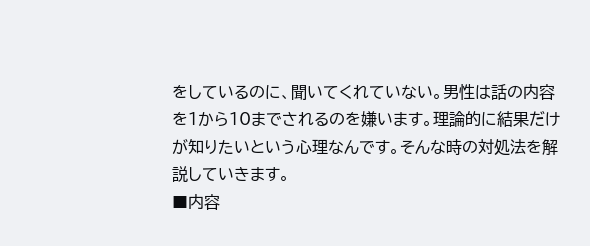をしているのに、聞いてくれていない。男性は話の内容を1から10までされるのを嫌います。理論的に結果だけが知りたいという心理なんです。そんな時の対処法を解説していきます。
■内容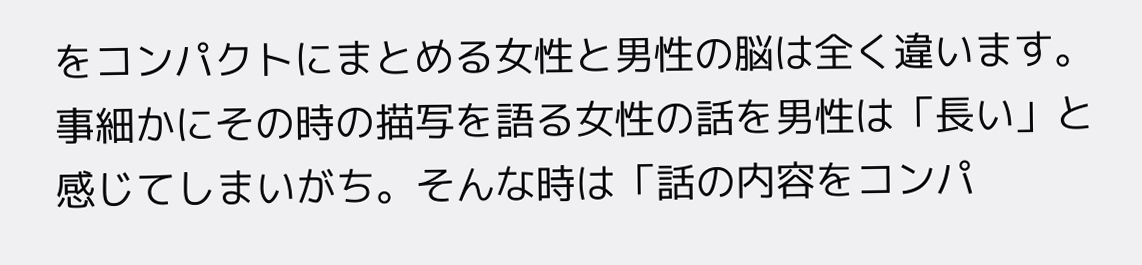をコンパクトにまとめる女性と男性の脳は全く違います。事細かにその時の描写を語る女性の話を男性は「長い」と感じてしまいがち。そんな時は「話の内容をコンパ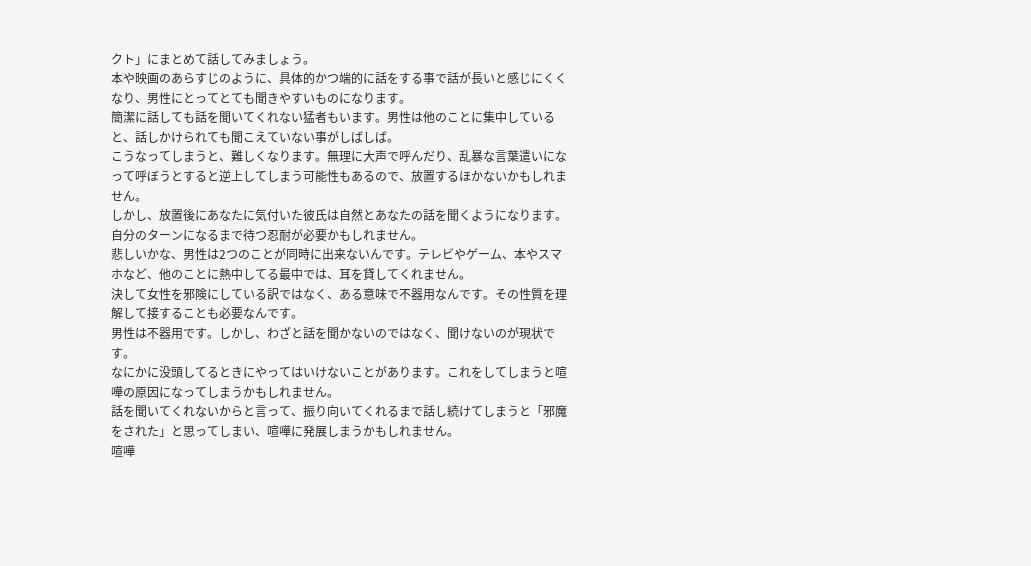クト」にまとめて話してみましょう。
本や映画のあらすじのように、具体的かつ端的に話をする事で話が長いと感じにくくなり、男性にとってとても聞きやすいものになります。
簡潔に話しても話を聞いてくれない猛者もいます。男性は他のことに集中していると、話しかけられても聞こえていない事がしばしば。
こうなってしまうと、難しくなります。無理に大声で呼んだり、乱暴な言葉遣いになって呼ぼうとすると逆上してしまう可能性もあるので、放置するほかないかもしれません。
しかし、放置後にあなたに気付いた彼氏は自然とあなたの話を聞くようになります。自分のターンになるまで待つ忍耐が必要かもしれません。
悲しいかな、男性は2つのことが同時に出来ないんです。テレビやゲーム、本やスマホなど、他のことに熱中してる最中では、耳を貸してくれません。
決して女性を邪険にしている訳ではなく、ある意味で不器用なんです。その性質を理解して接することも必要なんです。
男性は不器用です。しかし、わざと話を聞かないのではなく、聞けないのが現状です。
なにかに没頭してるときにやってはいけないことがあります。これをしてしまうと喧嘩の原因になってしまうかもしれません。
話を聞いてくれないからと言って、振り向いてくれるまで話し続けてしまうと「邪魔をされた」と思ってしまい、喧嘩に発展しまうかもしれません。
喧嘩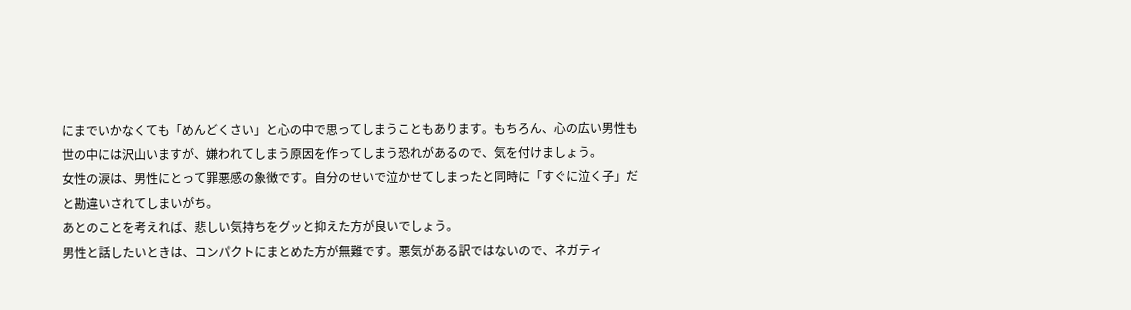にまでいかなくても「めんどくさい」と心の中で思ってしまうこともあります。もちろん、心の広い男性も世の中には沢山いますが、嫌われてしまう原因を作ってしまう恐れがあるので、気を付けましょう。
女性の涙は、男性にとって罪悪感の象徴です。自分のせいで泣かせてしまったと同時に「すぐに泣く子」だと勘違いされてしまいがち。
あとのことを考えれば、悲しい気持ちをグッと抑えた方が良いでしょう。
男性と話したいときは、コンパクトにまとめた方が無難です。悪気がある訳ではないので、ネガティ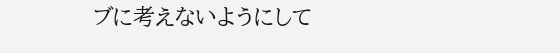ブに考えないようにして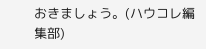おきましょう。(ハウコレ編集部)